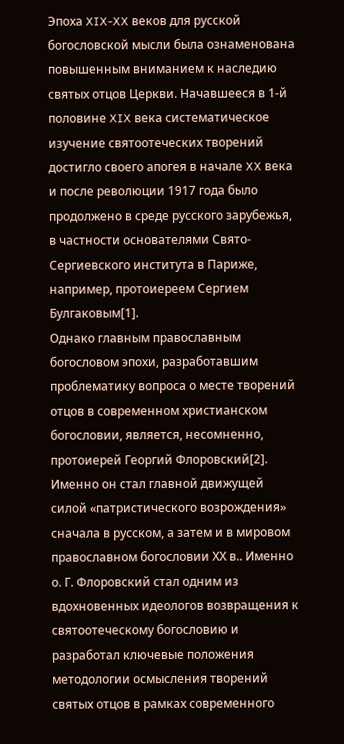Эпоха XIX-XX веков для русской богословской мысли была ознаменована повышенным вниманием к наследию святых отцов Церкви. Начавшееся в 1-й половине XIX века систематическое изучение святоотеческих творений достигло своего апогея в начале XX века и после революции 1917 года было продолжено в среде русского зарубежья, в частности основателями Свято-Сергиевского института в Париже, например, протоиереем Сергием Булгаковым[1].
Однако главным православным богословом эпохи, разработавшим проблематику вопроса о месте творений отцов в современном христианском богословии, является, несомненно, протоиерей Георгий Флоровский[2]. Именно он стал главной движущей силой «патристического возрождения» сначала в русском, а затем и в мировом православном богословии ХХ в.. Именно о. Г. Флоровский стал одним из вдохновенных идеологов возвращения к святоотеческому богословию и разработал ключевые положения методологии осмысления творений святых отцов в рамках современного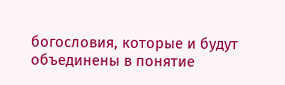богословия, которые и будут объединены в понятие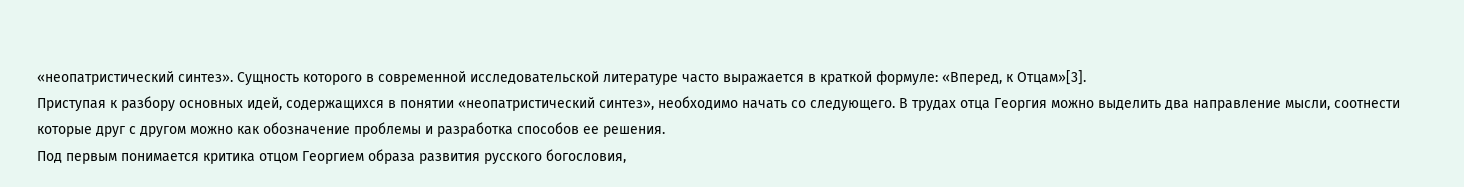«неопатристический синтез». Сущность которого в современной исследовательской литературе часто выражается в краткой формуле: «Вперед, к Отцам»[3].
Приступая к разбору основных идей, содержащихся в понятии «неопатристический синтез», необходимо начать со следующего. В трудах отца Георгия можно выделить два направление мысли, соотнести которые друг с другом можно как обозначение проблемы и разработка способов ее решения.
Под первым понимается критика отцом Георгием образа развития русского богословия,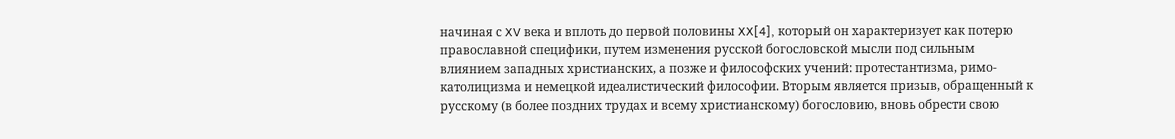начиная с XV века и вплоть до первой половины XX[4], который он характеризует как потерю православной специфики, путем изменения русской богословской мысли под сильным влиянием западных христианских, а позже и философских учений: протестантизма, римо-католицизма и немецкой идеалистический философии. Вторым является призыв, обращенный к русскому (в более поздних трудах и всему христианскому) богословию, вновь обрести свою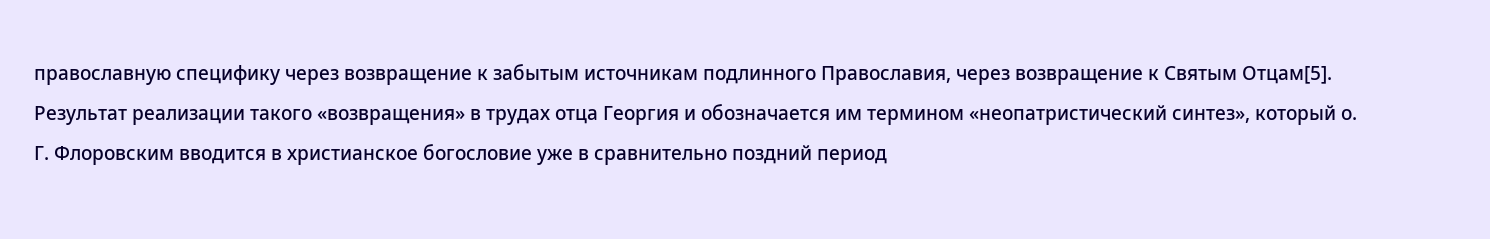православную специфику через возвращение к забытым источникам подлинного Православия, через возвращение к Святым Отцам[5].
Результат реализации такого «возвращения» в трудах отца Георгия и обозначается им термином «неопатристический синтез», который о. Г. Флоровским вводится в христианское богословие уже в сравнительно поздний период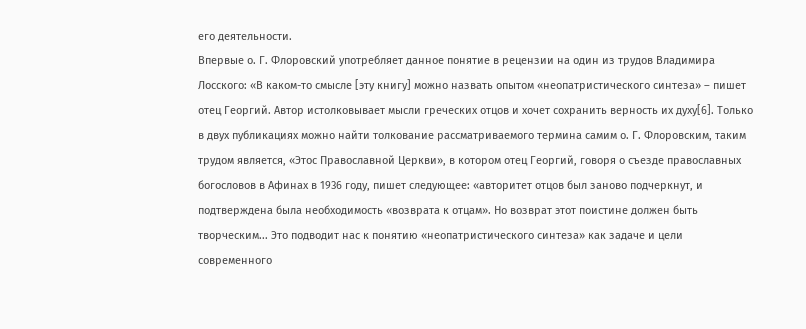его деятельности.
Впервые о. Г. Флоровский употребляет данное понятие в рецензии на один из трудов Владимира Лосского: «В каком-то смысле [эту книгу] можно назвать опытом «неопатристического синтеза» – пишет отец Георгий. Автор истолковывает мысли греческих отцов и хочет сохранить верность их духу[6]. Только в двух публикациях можно найти толкование рассматриваемого термина самим о. Г. Флоровским, таким трудом является, «Этос Православной Церкви», в котором отец Георгий, говоря о съезде православных богословов в Афинах в 1936 году, пишет следующее: «авторитет отцов был заново подчеркнут, и подтверждена была необходимость «возврата к отцам». Но возврат этот поистине должен быть творческим... Это подводит нас к понятию «неопатристического синтеза» как задаче и цели современного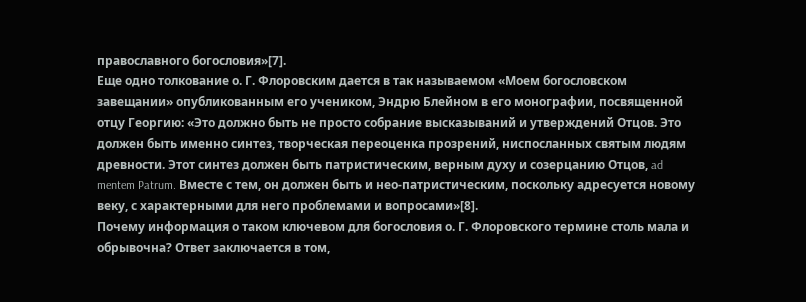православного богословия»[7].
Еще одно толкование о. Г. Флоровским дается в так называемом «Моем богословском завещании» опубликованным его учеником, Эндрю Блейном в его монографии, посвященной отцу Георгию: «Это должно быть не просто собрание высказываний и утверждений Отцов. Это должен быть именно синтез, творческая переоценка прозрений, ниспосланных святым людям древности. Этот синтез должен быть патристическим, верным духу и созерцанию Отцов, ad mentem Patrum. Вместе с тем, он должен быть и нео-патристическим, поскольку адресуется новому веку, с характерными для него проблемами и вопросами»[8].
Почему информация о таком ключевом для богословия о. Г. Флоровского термине столь мала и обрывочна? Ответ заключается в том,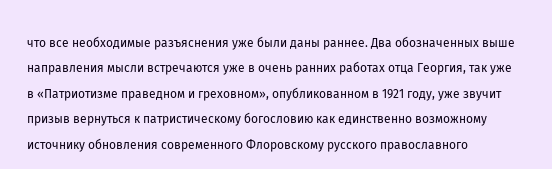что все необходимые разъяснения уже были даны раннее. Два обозначенных выше направления мысли встречаются уже в очень ранних работах отца Георгия, так уже в «Патриотизме праведном и греховном», опубликованном в 1921 году, уже звучит призыв вернуться к патристическому богословию как единственно возможному источнику обновления современного Флоровскому русского православного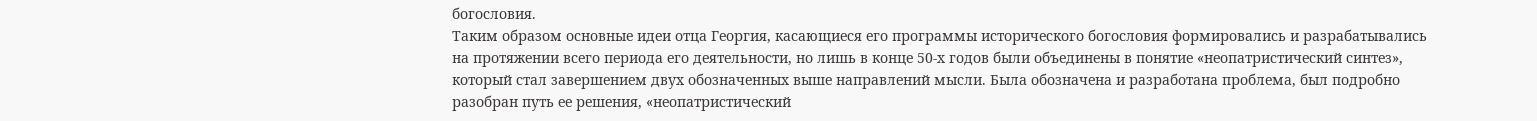богословия.
Таким образом основные идеи отца Георгия, касающиеся его программы исторического богословия формировались и разрабатывались на протяжении всего периода его деятельности, но лишь в конце 50-х годов были объединены в понятие «неопатристический синтез», который стал завершением двух обозначенных выше направлений мысли. Была обозначена и разработана проблема, был подробно разобран путь ее решения, «неопатристический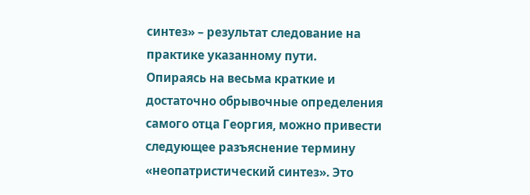синтез» – результат следование на практике указанному пути.
Опираясь на весьма краткие и достаточно обрывочные определения самого отца Георгия, можно привести следующее разъяснение термину «неопатристический синтез». Это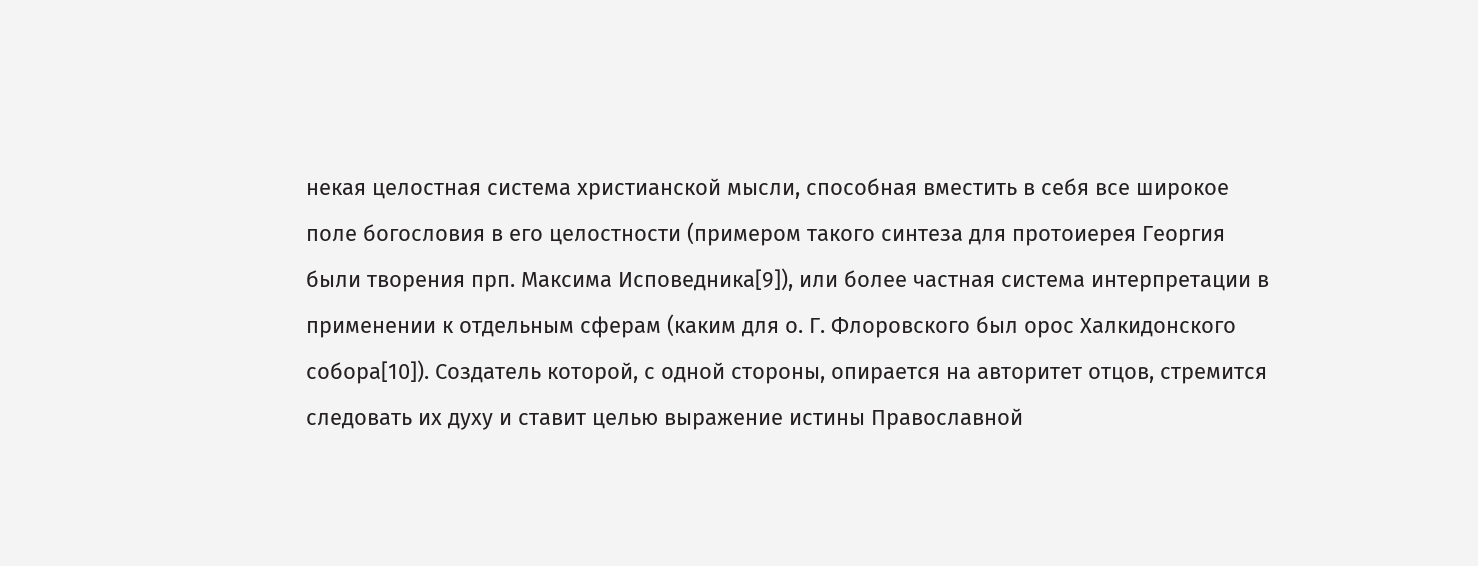некая целостная система христианской мысли, способная вместить в себя все широкое поле богословия в его целостности (примером такого синтеза для протоиерея Георгия были творения прп. Максима Исповедника[9]), или более частная система интерпретации в применении к отдельным сферам (каким для о. Г. Флоровского был орос Халкидонского собора[10]). Создатель которой, с одной стороны, опирается на авторитет отцов, стремится следовать их духу и ставит целью выражение истины Православной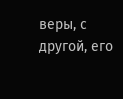веры, с другой, его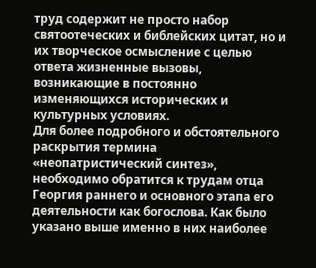труд содержит не просто набор святоотеческих и библейских цитат, но и их творческое осмысление с целью ответа жизненные вызовы, возникающие в постоянно изменяющихся исторических и культурных условиях.
Для более подробного и обстоятельного раскрытия термина «неопатристический синтез», необходимо обратится к трудам отца Георгия раннего и основного этапа его деятельности как богослова. Как было указано выше именно в них наиболее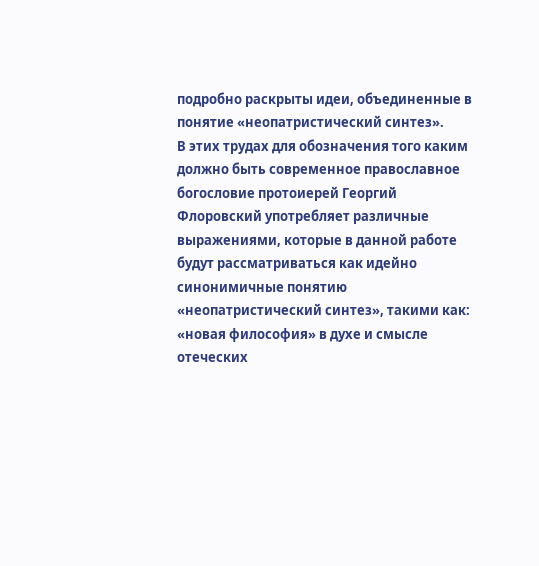подробно раскрыты идеи, объединенные в понятие «неопатристический синтез».
В этих трудах для обозначения того каким должно быть современное православное богословие протоиерей Георгий Флоровский употребляет различные выражениями, которые в данной работе будут рассматриваться как идейно синонимичные понятию «неопатристический синтез», такими как: «новая философия» в духе и смысле отеческих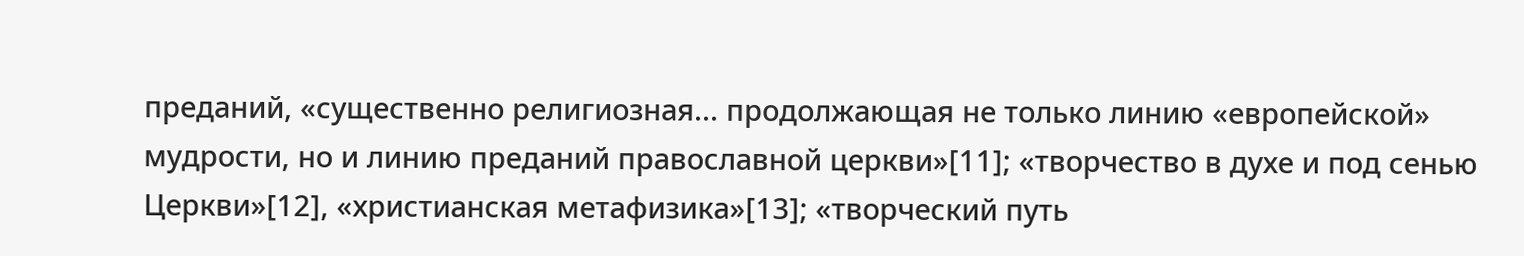преданий, «существенно религиозная... продолжающая не только линию «европейской» мудрости, но и линию преданий православной церкви»[11]; «творчество в духе и под сенью Церкви»[12], «христианская метафизика»[13]; «творческий путь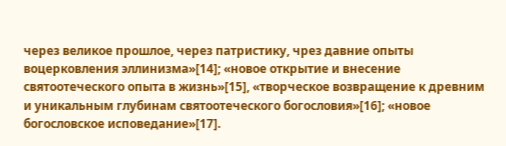через великое прошлое, через патристику, чрез давние опыты воцерковления эллинизма»[14]; «новое открытие и внесение святоотеческого опыта в жизнь»[15], «творческое возвращение к древним и уникальным глубинам святоотеческого богословия»[16]; «новое богословское исповедание»[17].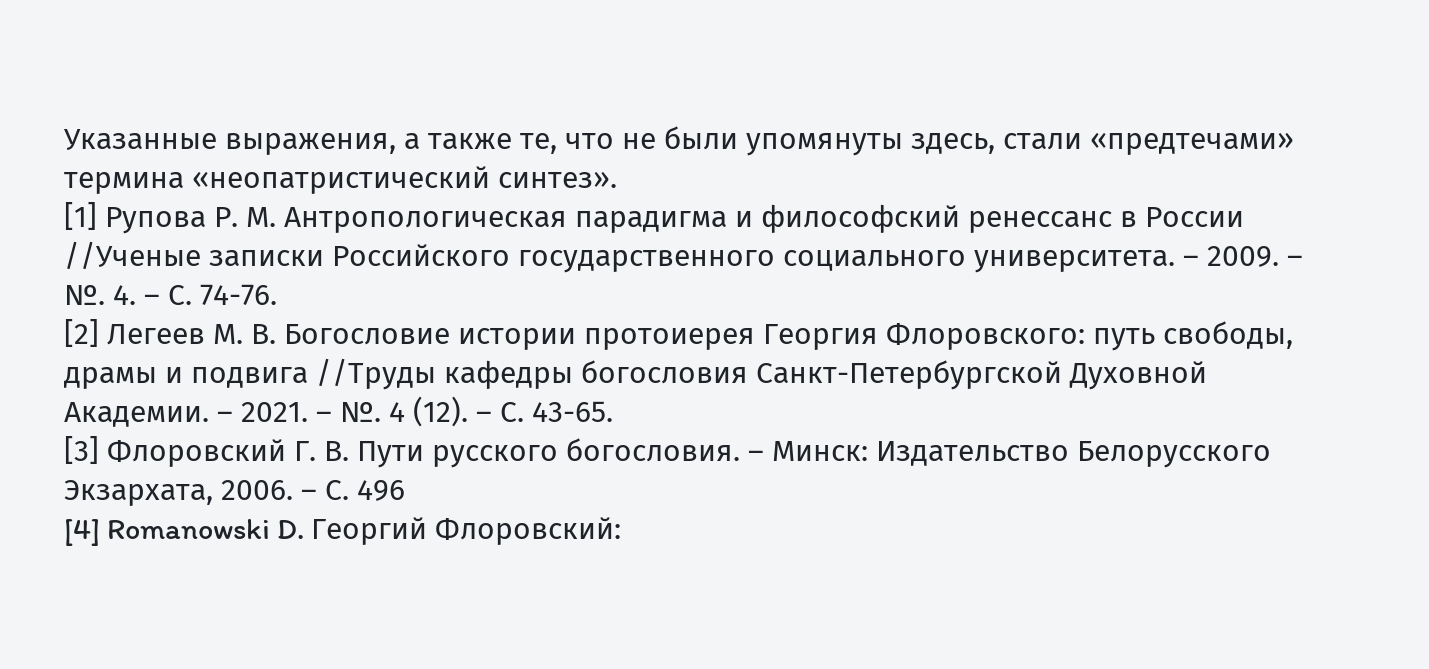Указанные выражения, а также те, что не были упомянуты здесь, стали «предтечами» термина «неопатристический синтез».
[1] Рупова Р. М. Антропологическая парадигма и философский ренессанс в России //Ученые записки Российского государственного социального университета. – 2009. – №. 4. – С. 74-76.
[2] Легеев М. В. Богословие истории протоиерея Георгия Флоровского: путь свободы, драмы и подвига //Труды кафедры богословия Санкт-Петербургской Духовной Академии. – 2021. – №. 4 (12). – С. 43-65.
[3] Флоровский Г. В. Пути русского богословия. – Минск: Издательство Белорусского Экзархата, 2006. – С. 496
[4] Romanowski D. Георгий Флоровский: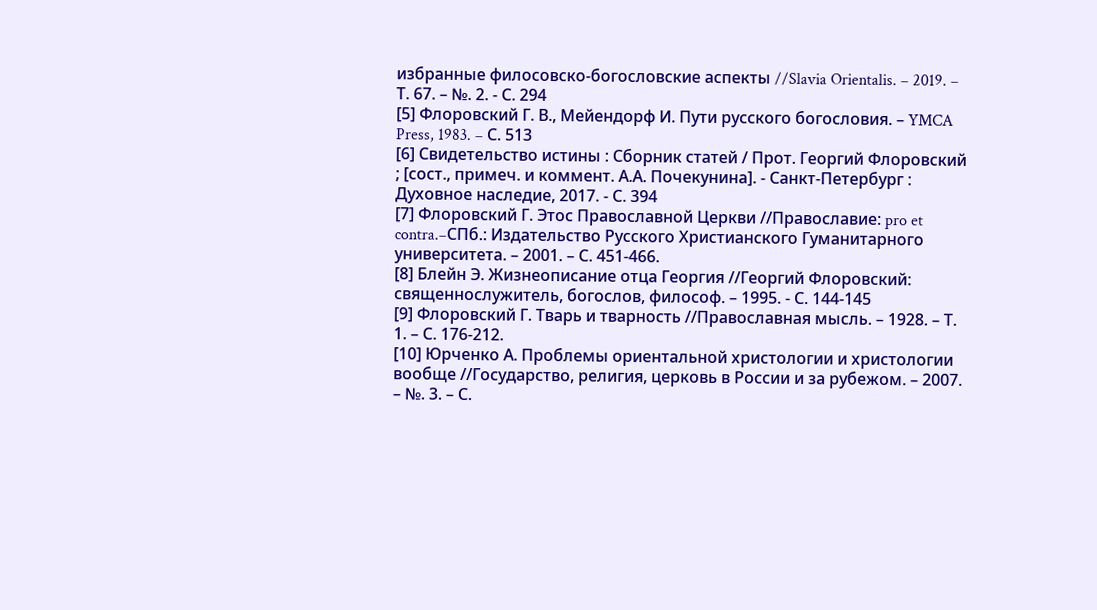избранные филосовско-богословские аспекты //Slavia Orientalis. – 2019. – Т. 67. – №. 2. - С. 294
[5] Флоровский Г. В., Мейендорф И. Пути русского богословия. – YMCA Press, 1983. – С. 513
[6] Свидетельство истины : Сборник статей / Прот. Георгий Флоровский ; [сост., примеч. и коммент. А.А. Почекунина]. - Санкт-Петербург : Духовное наследие, 2017. - С. 394
[7] Флоровский Г. Этос Православной Церкви //Православие: pro et contra.–СПб.: Издательство Русского Христианского Гуманитарного университета. – 2001. – С. 451-466.
[8] Блейн Э. Жизнеописание отца Георгия //Георгий Флоровский: священнослужитель, богослов, философ. – 1995. - С. 144-145
[9] Флоровский Г. Тварь и тварность //Православная мысль. – 1928. – Т. 1. – С. 176-212.
[10] Юрченко А. Проблемы ориентальной христологии и христологии вообще //Государство, религия, церковь в России и за рубежом. – 2007. – №. 3. – С.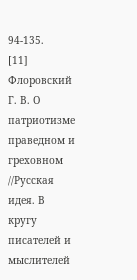94-135.
[11] Флоровский Г. В. О патриотизме праведном и греховном //Русская идея. В кругу писателей и мыслителей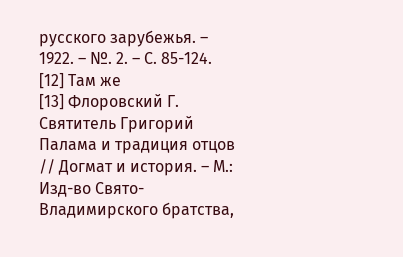русского зарубежья. – 1922. – №. 2. – С. 85-124.
[12] Там же
[13] Флоровский Г. Святитель Григорий Палама и традиция отцов // Догмат и история. – М.: Изд-во Свято-Владимирского братства,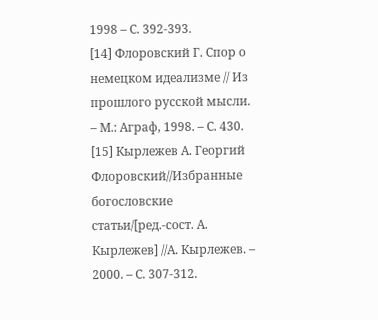1998 – С. 392-393.
[14] Флоровский Г. Спор о немецком идеализме // Из прошлого русской мысли. – М.: Аграф, 1998. – С. 430.
[15] Кырлежев А. Георгий Флоровский//Избранные богословские статьи/[ред.-сост. А. Кырлежев] //А. Кырлежев. – 2000. – С. 307-312.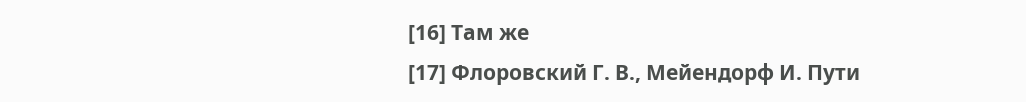[16] Там же
[17] Флоровский Г. В., Мейендорф И. Пути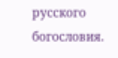русского богословия.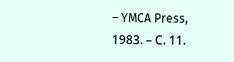– YMCA Press, 1983. – С. 11.